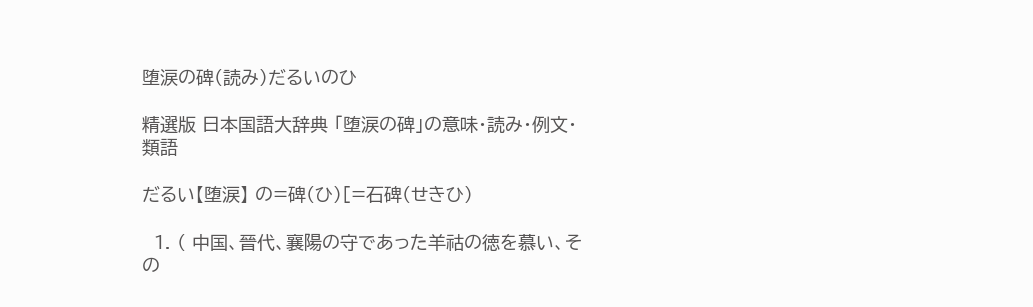堕涙の碑(読み)だるいのひ

精選版 日本国語大辞典 「堕涙の碑」の意味・読み・例文・類語

だるい【堕涙】 の=碑(ひ)[=石碑(せきひ)

  1. ( 中国、晉代、襄陽の守であった羊祜の徳を慕い、その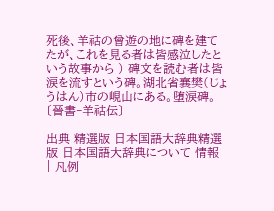死後、羊祜の曾遊の地に碑を建てたが、これを見る者は皆感泣したという故事から ) 碑文を読む者は皆涙を流すという碑。湖北省襄樊(じょうはん)市の峴山にある。堕涙碑。〔晉書‐羊祜伝〕

出典 精選版 日本国語大辞典精選版 日本国語大辞典について 情報 | 凡例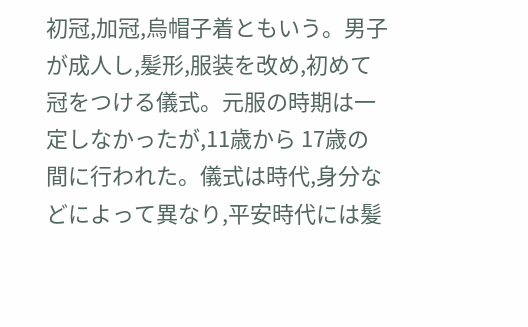初冠,加冠,烏帽子着ともいう。男子が成人し,髪形,服装を改め,初めて冠をつける儀式。元服の時期は一定しなかったが,11歳から 17歳の間に行われた。儀式は時代,身分などによって異なり,平安時代には髪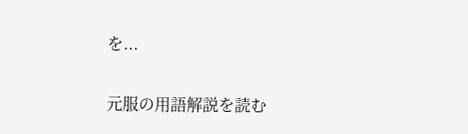を...

元服の用語解説を読む